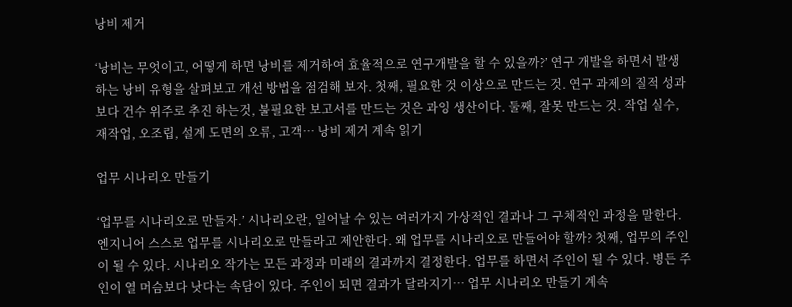낭비 제거

‘낭비는 무엇이고, 어떻게 하면 낭비를 제거하여 효율적으로 연구개발을 할 수 있을까?’ 연구 개발을 하면서 발생하는 낭비 유형을 살펴보고 개선 방법을 점검해 보자. 첫째, 필요한 것 이상으로 만드는 것. 연구 과제의 질적 성과 보다 건수 위주로 추진 하는것, 불필요한 보고서를 만드는 것은 과잉 생산이다. 둘째, 잘못 만드는 것. 작업 실수, 재작업, 오조립, 설계 도면의 오류, 고객… 낭비 제거 계속 읽기

업무 시나리오 만들기

‘업무를 시나리오로 만들자.’ 시나리오란, 일어날 수 있는 여러가지 가상적인 결과나 그 구체적인 과정을 말한다. 엔지니어 스스로 업무를 시나리오로 만들라고 제안한다. 왜 업무를 시나리오로 만들어야 할까? 첫째, 업무의 주인이 될 수 있다. 시나리오 작가는 모든 과정과 미래의 결과까지 결정한다. 업무를 하면서 주인이 될 수 있다. 병든 주인이 열 머슴보다 낫다는 속담이 있다. 주인이 되면 결과가 달라지기… 업무 시나리오 만들기 계속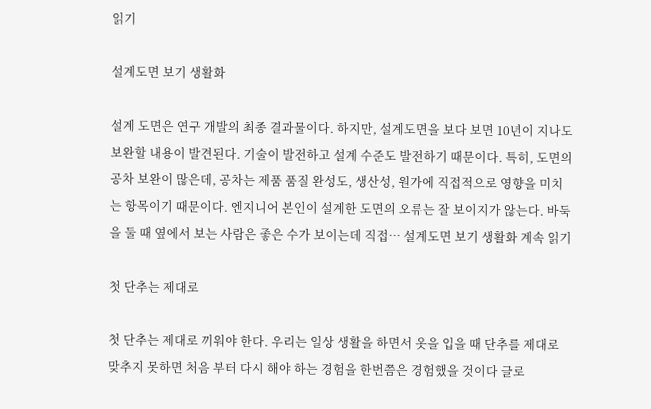읽기

설계도면 보기 생활화

설계 도면은 연구 개발의 최종 결과물이다. 하지만, 설계도면을 보다 보면 10년이 지나도 보완할 내용이 발견된다. 기술이 발전하고 설계 수준도 발전하기 때문이다. 특히, 도면의 공차 보완이 많은데, 공차는 제품 품질 완성도, 생산성, 원가에 직접적으로 영향을 미치는 항목이기 때문이다. 엔지니어 본인이 설계한 도면의 오류는 잘 보이지가 않는다. 바둑을 둘 때 옆에서 보는 사람은 좋은 수가 보이는데 직접… 설계도면 보기 생활화 계속 읽기

첫 단추는 제대로

첫 단추는 제대로 끼워야 한다. 우리는 일상 생활을 하면서 옷을 입을 때 단추를 제대로 맞추지 못하면 처음 부터 다시 해야 하는 경험을 한번쯤은 경험했을 것이다 글로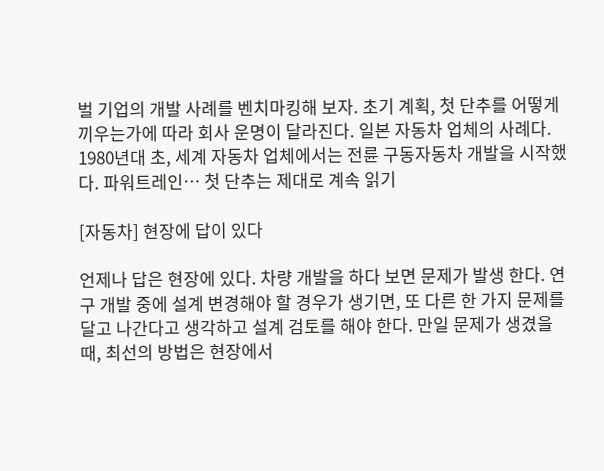벌 기업의 개발 사례를 벤치마킹해 보자. 초기 계획, 첫 단추를 어떻게 끼우는가에 따라 회사 운명이 달라진다. 일본 자동차 업체의 사례다. 1980년대 초, 세계 자동차 업체에서는 전륜 구동자동차 개발을 시작했다. 파워트레인… 첫 단추는 제대로 계속 읽기

[자동차] 현장에 답이 있다

언제나 답은 현장에 있다. 차량 개발을 하다 보면 문제가 발생 한다. 연구 개발 중에 설계 변경해야 할 경우가 생기면, 또 다른 한 가지 문제를 달고 나간다고 생각하고 설계 검토를 해야 한다. 만일 문제가 생겼을 때, 최선의 방법은 현장에서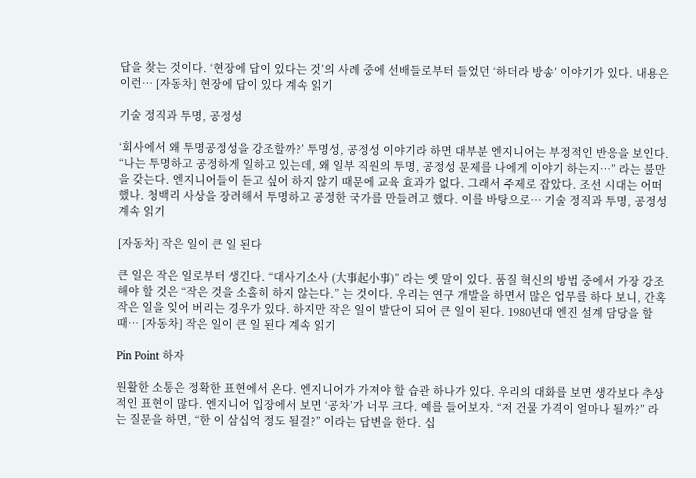답을 찾는 것이다. ‘현장에 답이 있다는 것’의 사례 중에 선배들로부터 들었던 ‘하더라 방송’ 이야기가 있다. 내용은 이런… [자동차] 현장에 답이 있다 계속 읽기

기술 정직과 투명, 공정성

‘회사에서 왜 투명공정성을 강조할까?’ 투명성, 공정성 이야기라 하면 대부분 엔지니어는 부정적인 반응을 보인다. “나는 투명하고 공정하게 일하고 있는데, 왜 일부 직원의 투명, 공정성 문제를 나에게 이야기 하는지…” 라는 불만을 갖는다. 엔지니어들이 듣고 싶어 하지 않기 때문에 교육 효과가 없다. 그래서 주제로 잡았다. 조선 시대는 어떠했나. 청백리 사상을 장려해서 투명하고 공정한 국가를 만들려고 했다. 이를 바탕으로… 기술 정직과 투명, 공정성 계속 읽기

[자동차] 작은 일이 큰 일 된다

큰 일은 작은 일로부터 생긴다. “대사기소사 (大事起小事)” 라는 옛 말이 있다. 품질 혁신의 방법 중에서 가장 강조해야 할 것은 “작은 것을 소홀히 하지 않는다.” 는 것이다. 우리는 연구 개발을 하면서 많은 업무를 하다 보니, 간혹 작은 일을 잊어 버리는 경우가 있다. 하지만 작은 일이 발단이 되어 큰 일이 된다. 1980년대 엔진 설계 담당을 할 때… [자동차] 작은 일이 큰 일 된다 계속 읽기

Pin Point 하자

원활한 소통은 정확한 표현에서 온다. 엔지니어가 가져야 할 습관 하나가 있다. 우리의 대화를 보면 생각보다 추상적인 표현이 많다. 엔지니어 입장에서 보면 ‘공차’가 너무 크다. 예를 들어보자. “저 건물 가격이 얼마나 될까?” 라는 질문을 하면, “한 이 삼십억 정도 될걸?” 이라는 답변을 한다. 십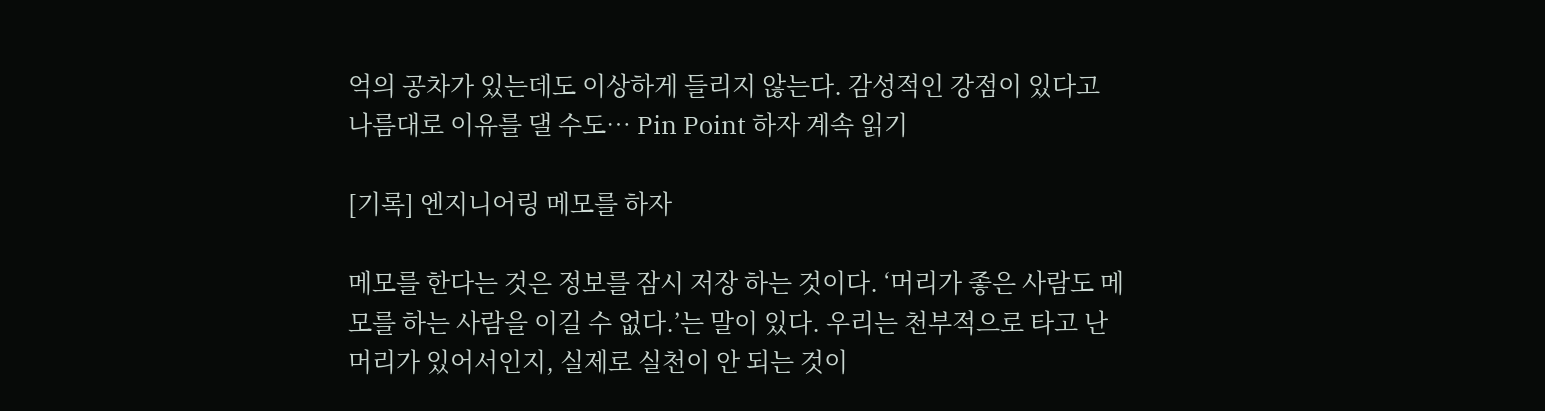억의 공차가 있는데도 이상하게 들리지 않는다. 감성적인 강점이 있다고 나름대로 이유를 댈 수도… Pin Point 하자 계속 읽기

[기록] 엔지니어링 메모를 하자

메모를 한다는 것은 정보를 잠시 저장 하는 것이다. ‘머리가 좋은 사람도 메모를 하는 사람을 이길 수 없다.’는 말이 있다. 우리는 천부적으로 타고 난 머리가 있어서인지, 실제로 실천이 안 되는 것이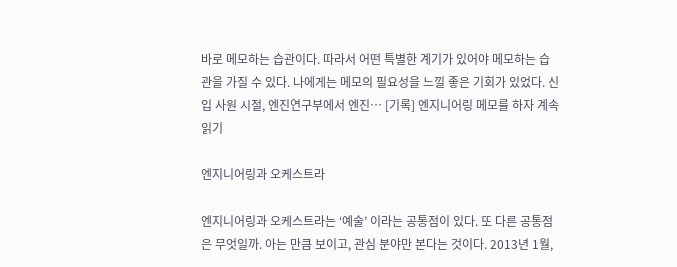바로 메모하는 습관이다. 따라서 어떤 특별한 계기가 있어야 메모하는 습관을 가질 수 있다. 나에게는 메모의 필요성을 느낄 좋은 기회가 있었다. 신입 사원 시절, 엔진연구부에서 엔진… [기록] 엔지니어링 메모를 하자 계속 읽기

엔지니어링과 오케스트라

엔지니어링과 오케스트라는 ‘예술’ 이라는 공통점이 있다. 또 다른 공통점은 무엇일까. 아는 만큼 보이고, 관심 분야만 본다는 것이다. 2013년 1월,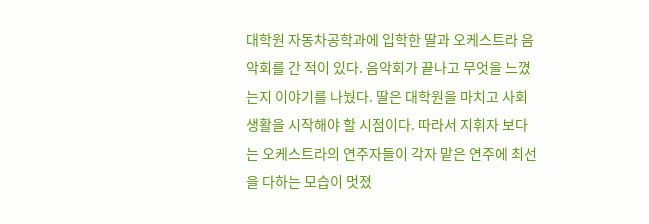대학원 자동차공학과에 입학한 딸과 오케스트라 음악회를 간 적이 있다. 음악회가 끝나고 무엇을 느꼈는지 이야기를 나눴다. 딸은 대학원을 마치고 사회 생활을 시작해야 할 시점이다. 따라서 지휘자 보다는 오케스트라의 연주자들이 각자 맡은 연주에 최선을 다하는 모습이 멋졌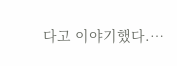다고 이야기했다.…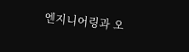엔지니어링과 오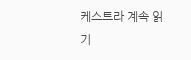케스트라 계속 읽기